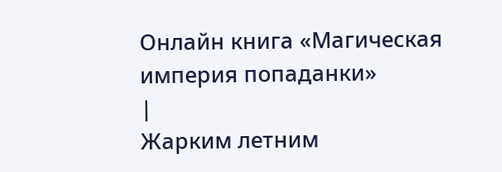Онлайн книга «Магическая империя попаданки»
|
Жарким летним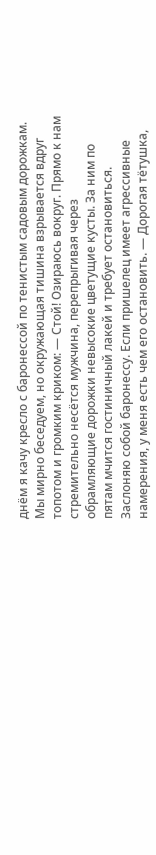днём я качу кресло с баронессой по тенистым садовым дорожкам. Мы мирно беседуем, но окружающая тишина взрывается вдруг топотом и громким криком: — Стой! Озираюсь вокруг. Прямо к нам стремительно несётся мужчина, перепрыгивая через обрамляющие дорожки невысокие цветущие кусты. За ним по пятам мчится гостиничный лакей и требует остановиться. Заслоняю собой баронессу. Если пришелец имеет агрессивные намерения, у меня есть чем его остановить. — Дорогая тётушка,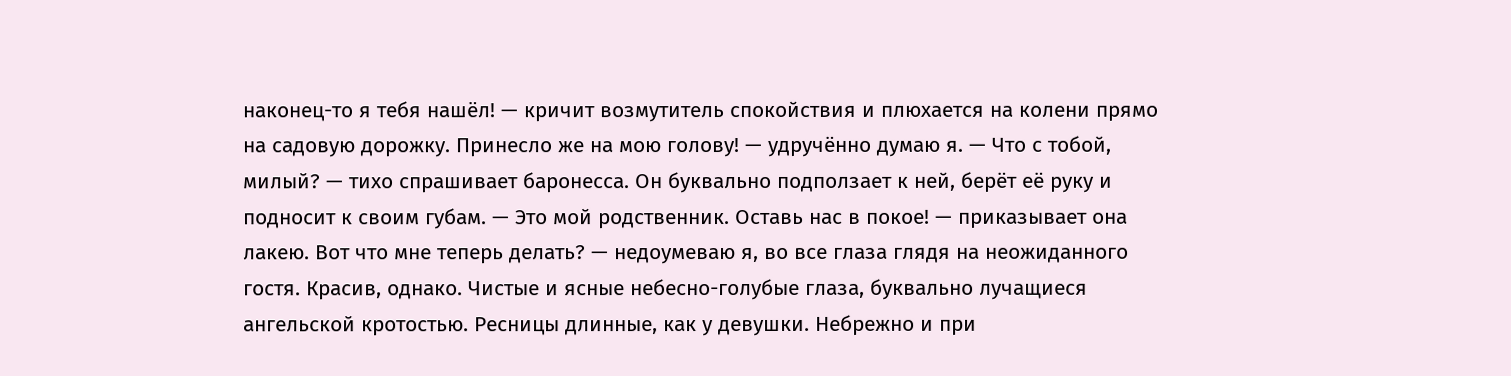наконец-то я тебя нашёл! — кричит возмутитель спокойствия и плюхается на колени прямо на садовую дорожку. Принесло же на мою голову! — удручённо думаю я. — Что с тобой, милый? — тихо спрашивает баронесса. Он буквально подползает к ней, берёт её руку и подносит к своим губам. — Это мой родственник. Оставь нас в покое! — приказывает она лакею. Вот что мне теперь делать? — недоумеваю я, во все глаза глядя на неожиданного гостя. Красив, однако. Чистые и ясные небесно-голубые глаза, буквально лучащиеся ангельской кротостью. Ресницы длинные, как у девушки. Небрежно и при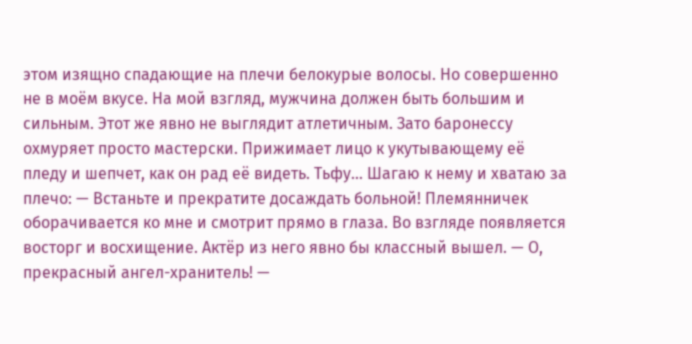этом изящно спадающие на плечи белокурые волосы. Но совершенно не в моём вкусе. На мой взгляд, мужчина должен быть большим и сильным. Этот же явно не выглядит атлетичным. Зато баронессу охмуряет просто мастерски. Прижимает лицо к укутывающему её пледу и шепчет, как он рад её видеть. Тьфу… Шагаю к нему и хватаю за плечо: — Встаньте и прекратите досаждать больной! Племянничек оборачивается ко мне и смотрит прямо в глаза. Во взгляде появляется восторг и восхищение. Актёр из него явно бы классный вышел. — О, прекрасный ангел-хранитель! —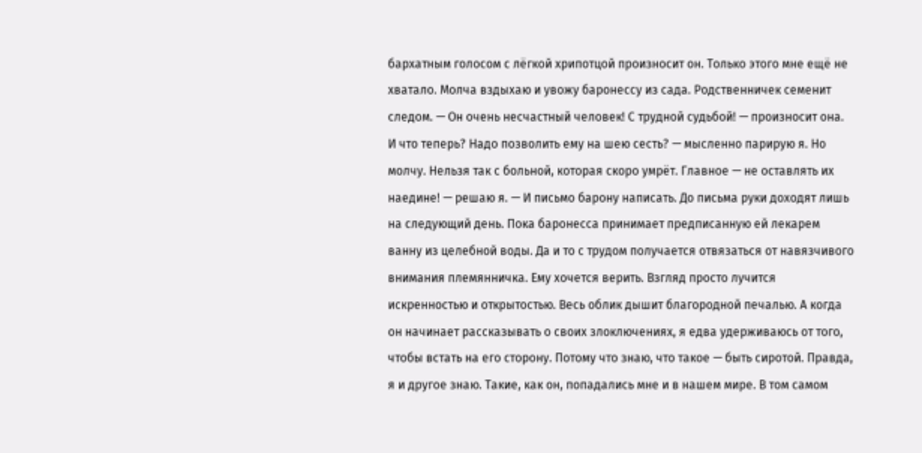бархатным голосом с лёгкой хрипотцой произносит он. Только этого мне ещё не хватало. Молча вздыхаю и увожу баронессу из сада. Родственничек семенит следом. — Он очень несчастный человек! С трудной судьбой! — произносит она. И что теперь? Надо позволить ему на шею сесть? — мысленно парирую я. Но молчу. Нельзя так с больной, которая скоро умрёт. Главное — не оставлять их наедине! — решаю я. — И письмо барону написать. До письма руки доходят лишь на следующий день. Пока баронесса принимает предписанную ей лекарем ванну из целебной воды. Да и то с трудом получается отвязаться от навязчивого внимания племянничка. Ему хочется верить. Взгляд просто лучится искренностью и открытостью. Весь облик дышит благородной печалью. А когда он начинает рассказывать о своих злоключениях, я едва удерживаюсь от того, чтобы встать на его сторону. Потому что знаю, что такое — быть сиротой. Правда, я и другое знаю. Такие, как он, попадались мне и в нашем мире. В том самом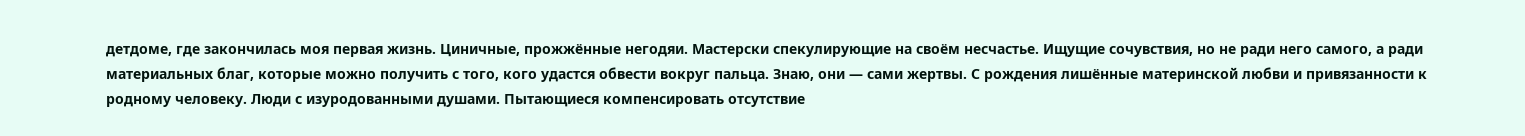детдоме, где закончилась моя первая жизнь. Циничные, прожжённые негодяи. Мастерски спекулирующие на своём несчастье. Ищущие сочувствия, но не ради него самого, а ради материальных благ, которые можно получить с того, кого удастся обвести вокруг пальца. Знаю, они — сами жертвы. С рождения лишённые материнской любви и привязанности к родному человеку. Люди с изуродованными душами. Пытающиеся компенсировать отсутствие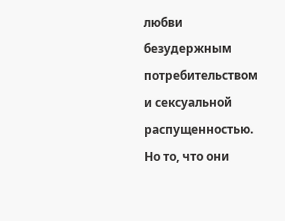любви безудержным потребительством и сексуальной распущенностью. Но то, что они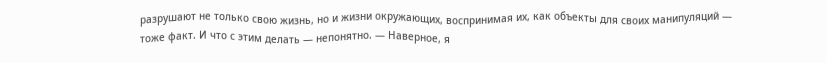разрушают не только свою жизнь, но и жизни окружающих, воспринимая их, как объекты для своих манипуляций — тоже факт. И что с этим делать — непонятно. — Наверное, я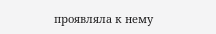проявляла к нему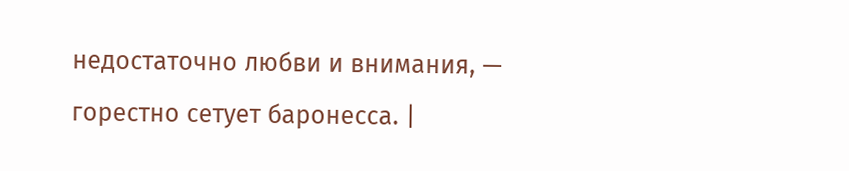недостаточно любви и внимания, — горестно сетует баронесса. |